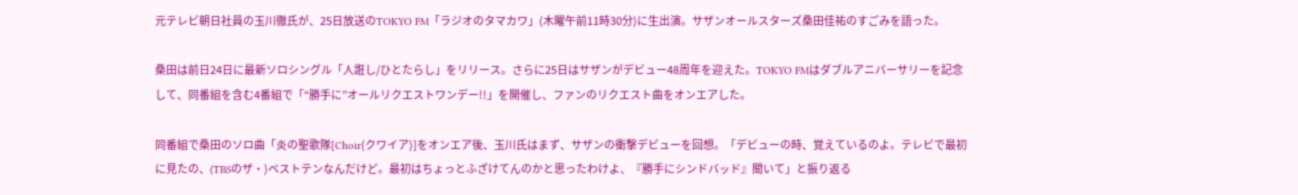元テレビ朝日社員の玉川徹氏が、25日放送のTOKYO FM「ラジオのタマカワ」(木曜午前11時30分)に生出演。サザンオールスターズ桑田佳祐のすごみを語った。

桑田は前日24日に最新ソロシングル「人誑し/ひとたらし」をリリース。さらに25日はサザンがデビュー48周年を迎えた。TOKYO FMはダブルアニバーサリーを記念して、同番組を含む4番組で「“勝手に”オールリクエストワンデー!!」を開催し、ファンのリクエスト曲をオンエアした。

同番組で桑田のソロ曲「炎の聖歌隊[Choir(クワイア)]をオンエア後、玉川氏はまず、サザンの衝撃デビューを回想。「デビューの時、覚えているのよ。テレビで最初に見たの、(TBSのザ・)ベストテンなんだけど。最初はちょっとふざけてんのかと思ったわけよ、『勝手にシンドバッド』聞いて」と振り返る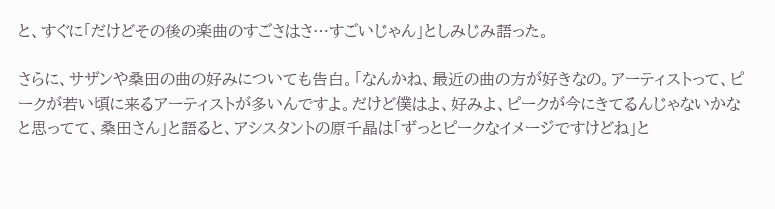と、すぐに「だけどその後の楽曲のすごさはさ…すごいじゃん」としみじみ語った。

さらに、サザンや桑田の曲の好みについても告白。「なんかね、最近の曲の方が好きなの。アーティストって、ピークが若い頃に来るアーティストが多いんですよ。だけど僕はよ、好みよ、ピークが今にきてるんじゃないかなと思ってて、桑田さん」と語ると、アシスタントの原千晶は「ずっとピークなイメージですけどね」と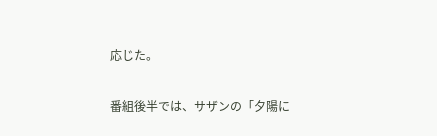応じた。

番組後半では、サザンの「夕陽に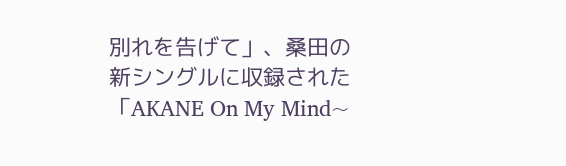別れを告げて」、桑田の新シングルに収録された「AKANE On My Mind~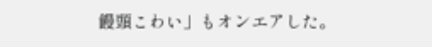饅頭こわい」もオンエアした。